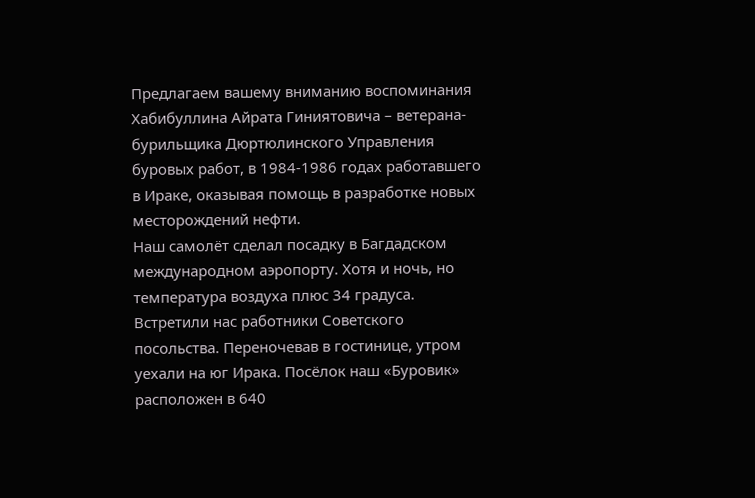Предлагаем вашему вниманию воспоминания Хабибуллина Айрата Гиниятовича – ветерана-бурильщика Дюртюлинского Управления буровых работ, в 1984-1986 годах работавшего в Ираке, оказывая помощь в разработке новых месторождений нефти.
Наш самолёт сделал посадку в Багдадском международном аэропорту. Хотя и ночь, но температура воздуха плюс 34 градуса. Встретили нас работники Советского посольства. Переночевав в гостинице, утром уехали на юг Ирака. Посёлок наш «Буровик» расположен в 640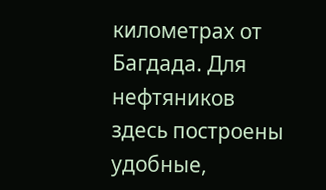километрах от Багдада. Для нефтяников здесь построены удобные,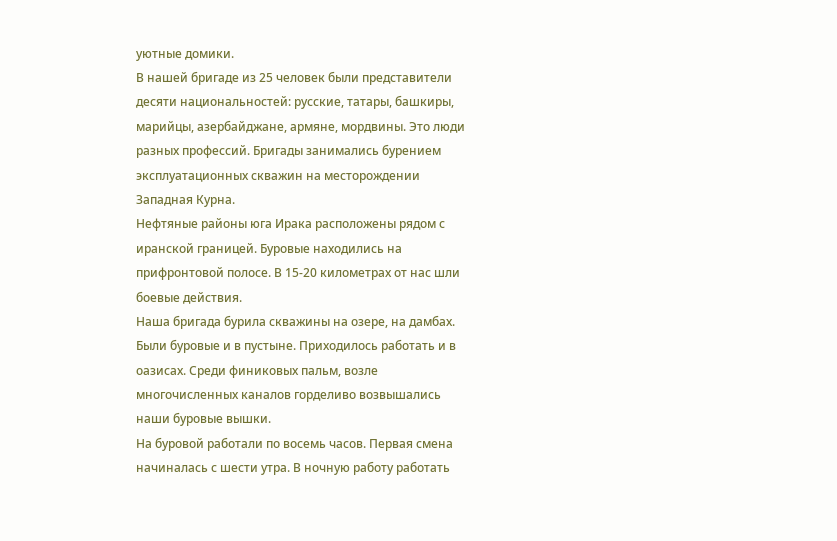уютные домики.
В нашей бригаде из 25 человек были представители десяти национальностей: русские, татары, башкиры, марийцы, азербайджане, армяне, мордвины. Это люди разных профессий. Бригады занимались бурением эксплуатационных скважин на месторождении Западная Курна.
Нефтяные районы юга Ирака расположены рядом с иранской границей. Буровые находились на прифронтовой полосе. В 15-20 километрах от нас шли боевые действия.
Наша бригада бурила скважины на озере, на дамбах. Были буровые и в пустыне. Приходилось работать и в оазисах. Среди финиковых пальм, возле многочисленных каналов горделиво возвышались наши буровые вышки.
На буровой работали по восемь часов. Первая смена начиналась с шести утра. В ночную работу работать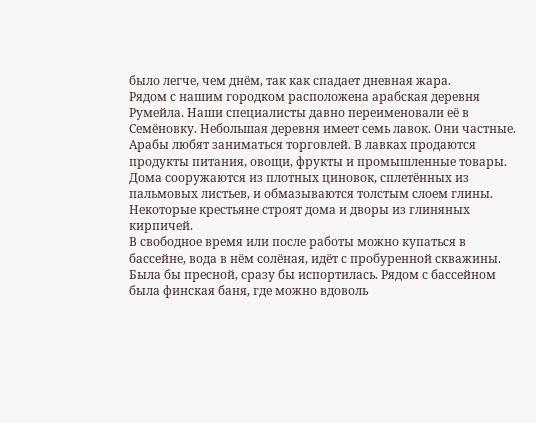было легче, чем днём, так как спадает дневная жара.
Рядом с нашим городком расположена арабская деревня Румейла. Наши специалисты давно переименовали её в Семёновку. Небольшая деревня имеет семь лавок. Они частные. Арабы любят заниматься торговлей. В лавках продаются продукты питания, овощи, фрукты и промышленные товары.
Дома сооружаются из плотных циновок, сплетённых из пальмовых листьев, и обмазываются толстым слоем глины. Некоторые крестьяне строят дома и дворы из глиняных кирпичей.
В свободное время или после работы можно купаться в бассейне, вода в нём солёная, идёт с пробуренной скважины. Была бы пресной, сразу бы испортилась. Рядом с бассейном была финская баня, где можно вдоволь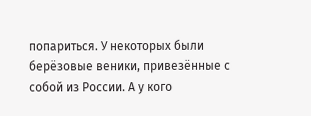попариться. У некоторых были берёзовые веники, привезённые с собой из России. А у кого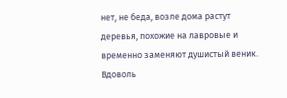нет, не беда, возле дома растут деревья, похожие на лавровые и временно заменяют душистый веник. Вдоволь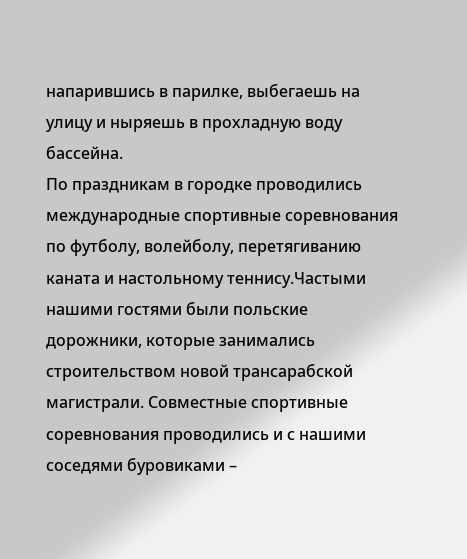напарившись в парилке, выбегаешь на улицу и ныряешь в прохладную воду бассейна.
По праздникам в городке проводились международные спортивные соревнования по футболу, волейболу, перетягиванию каната и настольному теннису.Частыми нашими гостями были польские дорожники, которые занимались строительством новой трансарабской магистрали. Совместные спортивные соревнования проводились и с нашими соседями буровиками –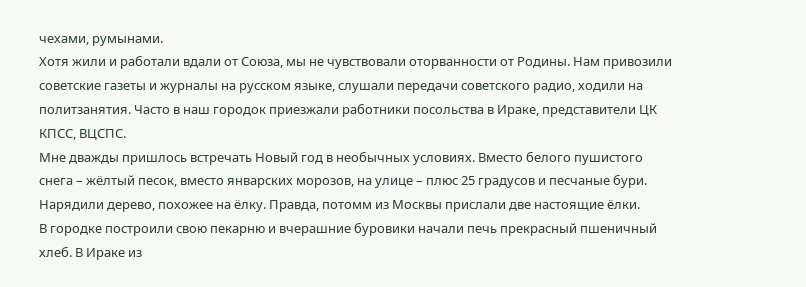чехами, румынами.
Хотя жили и работали вдали от Союза, мы не чувствовали оторванности от Родины. Нам привозили советские газеты и журналы на русском языке, слушали передачи советского радио, ходили на политзанятия. Часто в наш городок приезжали работники посольства в Ираке, представители ЦК КПСС, ВЦСПС.
Мне дважды пришлось встречать Новый год в необычных условиях. Вместо белого пушистого снега – жёлтый песок, вместо январских морозов, на улице – плюс 25 градусов и песчаные бури. Нарядили дерево, похожее на ёлку. Правда, потомм из Москвы прислали две настоящие ёлки.
В городке построили свою пекарню и вчерашние буровики начали печь прекрасный пшеничный хлеб. В Ираке из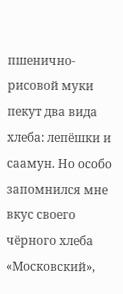пшенично-рисовой муки пекут два вида хлеба: лепёшки и саамун. Но особо запомнился мне вкус своего чёрного хлеба «Московский»,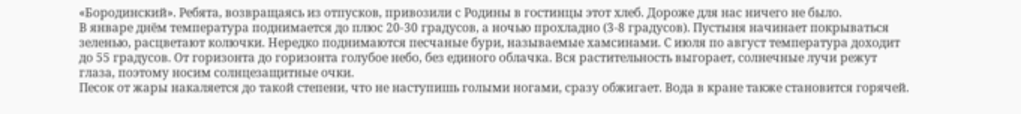«Бородинский». Ребята, возвращаясь из отпусков, привозили с Родины в гостинцы этот хлеб. Дороже для нас ничего не было.
В январе днём температура поднимается до плюс 20-30 градусов, а ночью прохладно (3-8 градусов). Пустыня начинает покрываться зеленью, расцветают колючки. Нередко поднимаются песчаные бури, называемые хамсинами. С июля по август температура доходит до 55 градусов. От горизонта до горизонта голубое небо, без единого облачка. Вся растительность выгорает, солнечные лучи режут глаза, поэтому носим солнцезащитные очки.
Песок от жары накаляется до такой степени, что не наступишь голыми ногами, сразу обжигает. Вода в кране также становится горячей.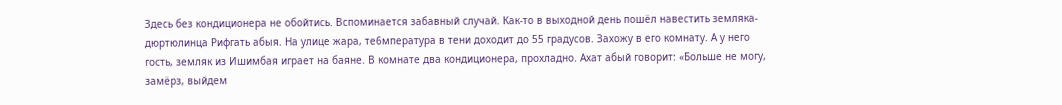Здесь без кондиционера не обойтись. Вспоминается забавный случай. Как-то в выходной день пошёл навестить земляка-дюртюлинца Рифгать абыя. На улице жара, те6мпература в тени доходит до 55 градусов. Захожу в его комнату. А у него гость, земляк из Ишимбая играет на баяне. В комнате два кондиционера, прохладно. Ахат абый говорит: «Больше не могу, замёрз, выйдем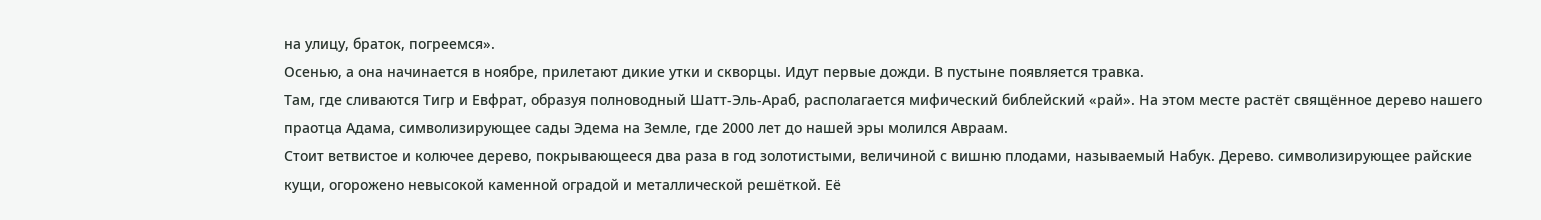на улицу, браток, погреемся».
Осенью, а она начинается в ноябре, прилетают дикие утки и скворцы. Идут первые дожди. В пустыне появляется травка.
Там, где сливаются Тигр и Евфрат, образуя полноводный Шатт-Эль-Араб, располагается мифический библейский «рай». На этом месте растёт свящённое дерево нашего праотца Адама, символизирующее сады Эдема на Земле, где 2000 лет до нашей эры молился Авраам.
Стоит ветвистое и колючее дерево, покрывающееся два раза в год золотистыми, величиной с вишню плодами, называемый Набук. Дерево. символизирующее райские кущи, огорожено невысокой каменной оградой и металлической решёткой. Её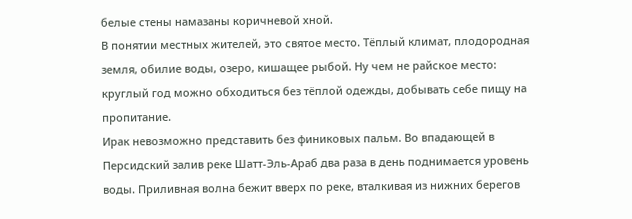белые стены намазаны коричневой хной.
В понятии местных жителей, это святое место. Тёплый климат, плодородная земля, обилие воды, озеро, кишащее рыбой. Ну чем не райское место: круглый год можно обходиться без тёплой одежды, добывать себе пищу на пропитание.
Ирак невозможно представить без финиковых пальм. Во впадающей в Персидский залив реке Шатт-Эль-Араб два раза в день поднимается уровень воды. Приливная волна бежит вверх по реке, вталкивая из нижних берегов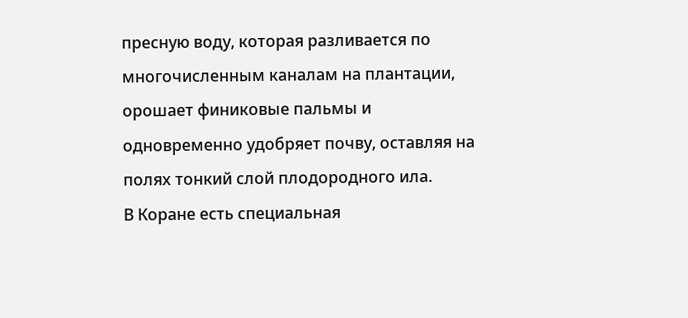пресную воду, которая разливается по многочисленным каналам на плантации, орошает финиковые пальмы и одновременно удобряет почву, оставляя на полях тонкий слой плодородного ила.
В Коране есть специальная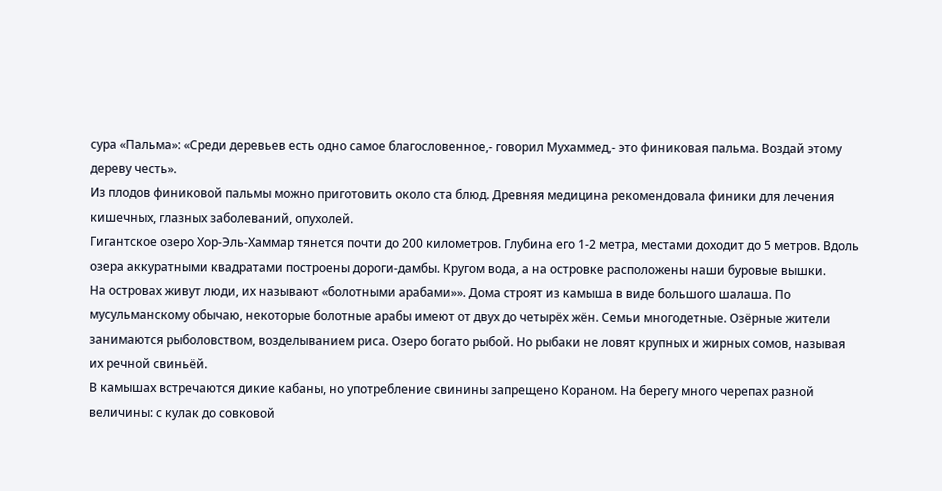сура «Пальма»: «Среди деревьев есть одно самое благословенное,- говорил Мухаммед,- это финиковая пальма. Воздай этому дереву честь».
Из плодов финиковой пальмы можно приготовить около ста блюд. Древняя медицина рекомендовала финики для лечения кишечных, глазных заболеваний, опухолей.
Гигантское озеро Хор-Эль-Хаммар тянется почти до 200 километров. Глубина его 1-2 метра, местами доходит до 5 метров. Вдоль озера аккуратными квадратами построены дороги-дамбы. Кругом вода, а на островке расположены наши буровые вышки.
На островах живут люди, их называют «болотными арабами»». Дома строят из камыша в виде большого шалаша. По мусульманскому обычаю, некоторые болотные арабы имеют от двух до четырёх жён. Семьи многодетные. Озёрные жители занимаются рыболовством, возделыванием риса. Озеро богато рыбой. Но рыбаки не ловят крупных и жирных сомов, называя их речной свиньёй.
В камышах встречаются дикие кабаны, но употребление свинины запрещено Кораном. На берегу много черепах разной величины: с кулак до совковой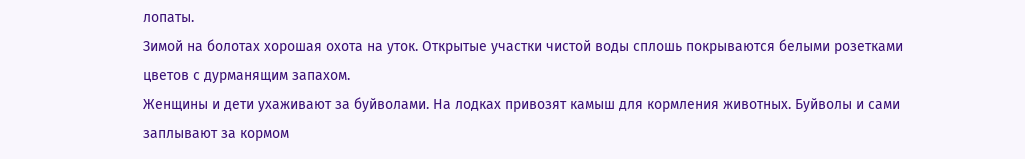лопаты.
Зимой на болотах хорошая охота на уток. Открытые участки чистой воды сплошь покрываются белыми розетками цветов с дурманящим запахом.
Женщины и дети ухаживают за буйволами. На лодках привозят камыш для кормления животных. Буйволы и сами заплывают за кормом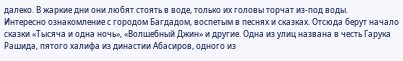далеко. В жаркие дни они любят стоять в воде, только их головы торчат из-под воды.
Интересно ознакомление с городом Багдадом, воспетым в песнях и сказках. Отсюда берут начало сказки «Тысяча и одна ночь», «Волшебный Джин» и другие. Одна из улиц названа в честь Гарука Рашида, пятого халифа из династии Абасиров, одного из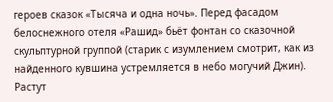героев сказок «Тысяча и одна ночь». Перед фасадом белоснежного отеля «Рашид» бьёт фонтан со сказочной скульптурной группой (старик с изумлением смотрит, как из найденного кувшина устремляется в небо могучий Джин).
Растут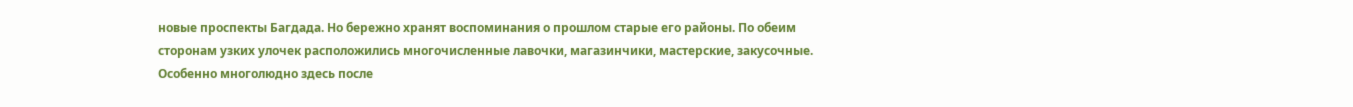новые проспекты Багдада. Но бережно хранят воспоминания о прошлом старые его районы. По обеим сторонам узких улочек расположились многочисленные лавочки, магазинчики, мастерские, закусочные. Особенно многолюдно здесь после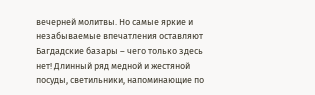вечерней молитвы. Но самые яркие и незабываемые впечатления оставляют Багдадские базары – чего только здесь нет! Длинный ряд медной и жестяной посуды, светильники, напоминающие по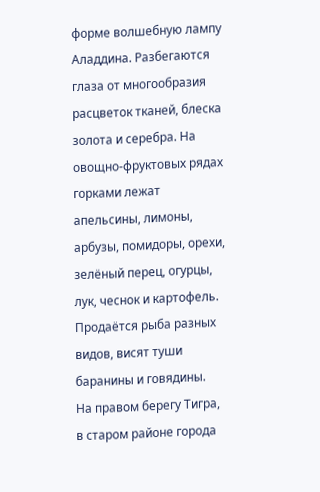форме волшебную лампу Аладдина. Разбегаются глаза от многообразия расцветок тканей, блеска золота и серебра. На овощно-фруктовых рядах горками лежат апельсины, лимоны, арбузы, помидоры, орехи, зелёный перец, огурцы, лук, чеснок и картофель. Продаётся рыба разных видов, висят туши баранины и говядины.
На правом берегу Тигра, в старом районе города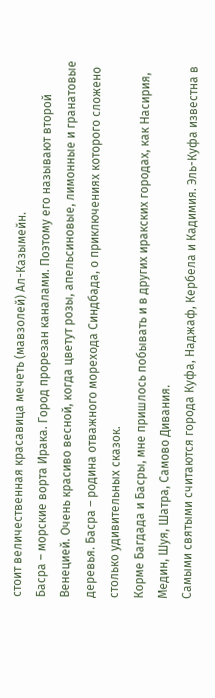стоит величественная красавица мечеть (мавзолей) Ал-Казымейн.
Басра – морские ворта Ирака. Город прорезан каналами. Поэтому его называют второй Венецией. Очень красиво весной, когда цветут розы, апельсиновые, лимонные и гранатовые деревья. Басра – родина отважного морехода Синдбада, о приключениях которого сложено столько удивительных сказок.
Корме Багдада и Басры, мне пришлось побывать и в других иракских городах, как Насирия, Медин, Шуя, Шатра, Самово Дивания.
Самыми святыми считаются города Куфа, Наджаф, Кербела и Кадимия. Эль-Куфа известна в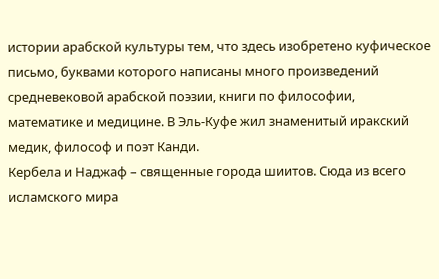истории арабской культуры тем, что здесь изобретено куфическое письмо, буквами которого написаны много произведений средневековой арабской поэзии, книги по философии, математике и медицине. В Эль-Куфе жил знаменитый иракский медик, философ и поэт Канди.
Кербела и Наджаф – священные города шиитов. Сюда из всего исламского мира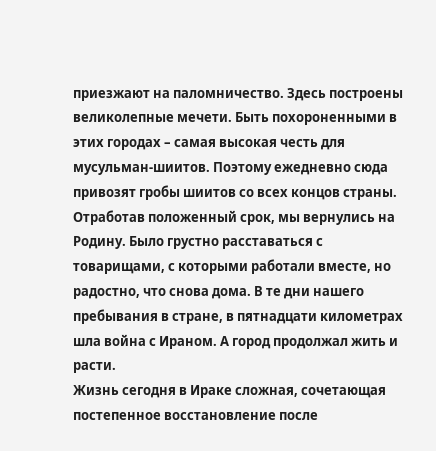приезжают на паломничество. Здесь построены великолепные мечети. Быть похороненными в этих городах – самая высокая честь для мусульман-шиитов. Поэтому ежедневно сюда привозят гробы шиитов со всех концов страны.
Отработав положенный срок, мы вернулись на Родину. Было грустно расставаться с товарищами, с которыми работали вместе, но радостно, что снова дома. В те дни нашего пребывания в стране, в пятнадцати километрах шла война с Ираном. А город продолжал жить и расти.
Жизнь сегодня в Ираке сложная, сочетающая постепенное восстановление после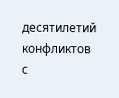десятилетий конфликтов с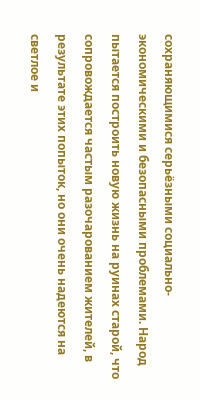сохраняющимися серьёзными социально-экономическими и безопасными проблемами. Народ пытается построить новую жизнь на руинах старой, что сопровождается частым разочарованием жителей, в результате этих попыток, но они очень надеются на светлое и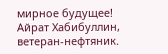мирное будущее!
Айрат Хабибуллин, ветеран-нефтяник.